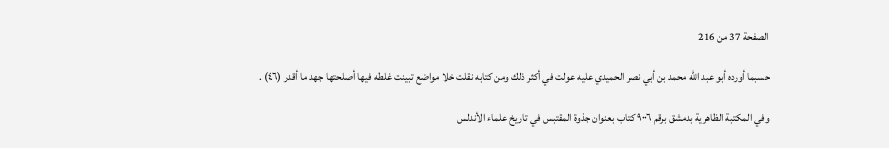الصفحة 37 من 216

حسبما أورده أبو عبد الله محمد بن أبي نصر الحميدي عليه عولت في أكثر ذلك ومن كتابه نقلت خلا مواضع تبينت غلطه فيها أصلحتها جهد ما أقدر (٤٦) .

وفي المكتبة الظاهرية بدمشق برقم ٩٠٠٦ كتاب بعنوان جذوة المقتبس في تاريخ علماء الأندلس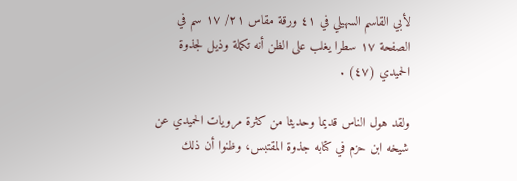لأبي القاسم السهيلي في ٤١ ورقة مقاس ٢١/ ١٧ سم في الصفحة ١٧ سطرا يغلب على الظن أنه تكملة وذيل لجذوة الحميدي (٤٧) .

ولقد هول الناس قديما وحديثا من كثرة مرويات الحميدي عن شيخه ابن حزم في كتابه جذوة المقتبس، وظنوا أن ذلك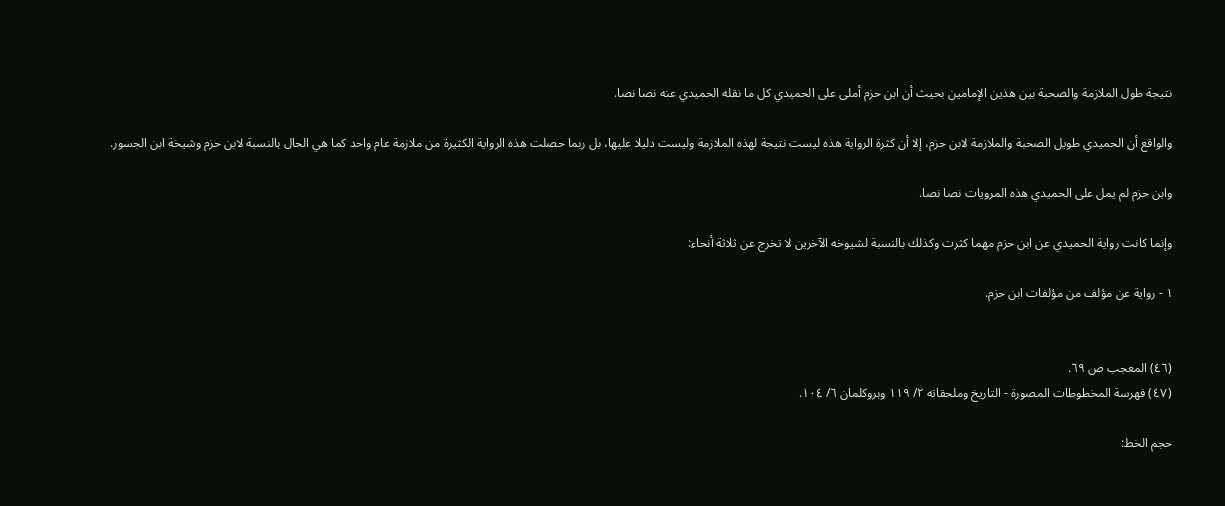نتيجة طول الملازمة والصحبة بين هذين الإمامين بحيث أن ابن حزم أملى على الحميدي كل ما نقله الحميدي عنه نصا نصا.

والواقع أن الحميدي طويل الصحبة والملازمة لابن حزم، إلا أن كثرة الرواية هذه ليست نتيجة لهذه الملازمة وليست دليلا عليها، بل ربما حصلت هذه الرواية الكثيرة من ملازمة عام واحد كما هي الحال بالنسبة لابن حزم وشيخة ابن الجسور.

وابن حزم لم يمل على الحميدي هذه المرويات نصا نصا.

وإنما كانت رواية الحميدي عن ابن حزم مهما كثرت وكذلك بالنسبة لشيوخه الآخرين لا تخرج عن ثلاثة أنحاء:

١ - رواية عن مؤلف من مؤلفات ابن حزم.


(٤٦) المعجب ص ٦٩.
(٤٧) فهرسة المخطوطات المصورة - التاريخ وملحقاته ٢/ ١١٩ وبروكلمان ٦/ ١٠٤.

حجم الخط: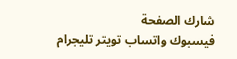شارك الصفحة
فيسبوك واتساب تويتر تليجرام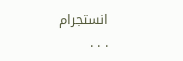انستجرام
. . .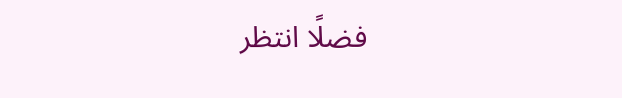فضلًا انتظر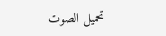تحميل الصوت